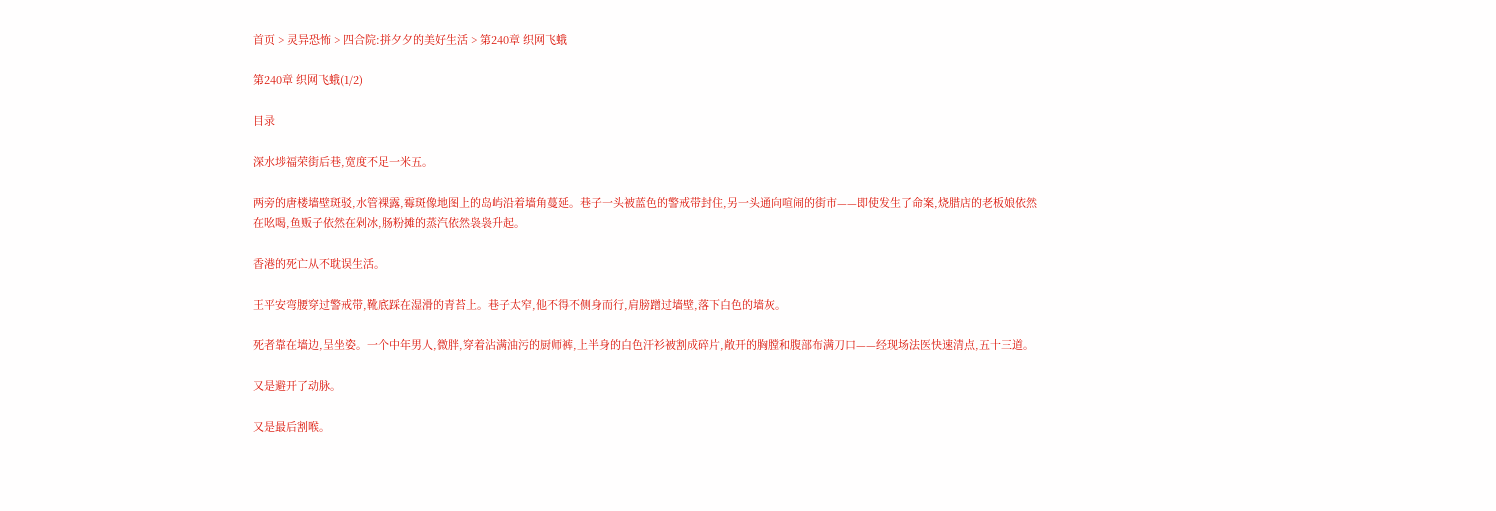首页 > 灵异恐怖 > 四合院:拼夕夕的美好生活 > 第240章 织网飞蛾

第240章 织网飞蛾(1/2)

目录

深水埗福荣街后巷,宽度不足一米五。

两旁的唐楼墙壁斑驳,水管裸露,霉斑像地图上的岛屿沿着墙角蔓延。巷子一头被蓝色的警戒带封住,另一头通向喧闹的街市——即使发生了命案,烧腊店的老板娘依然在吆喝,鱼贩子依然在剁冰,肠粉摊的蒸汽依然袅袅升起。

香港的死亡从不耽误生活。

王平安弯腰穿过警戒带,靴底踩在湿滑的青苔上。巷子太窄,他不得不侧身而行,肩膀蹭过墙壁,落下白色的墙灰。

死者靠在墙边,呈坐姿。一个中年男人,微胖,穿着沾满油污的厨师裤,上半身的白色汗衫被割成碎片,敞开的胸膛和腹部布满刀口——经现场法医快速清点,五十三道。

又是避开了动脉。

又是最后割喉。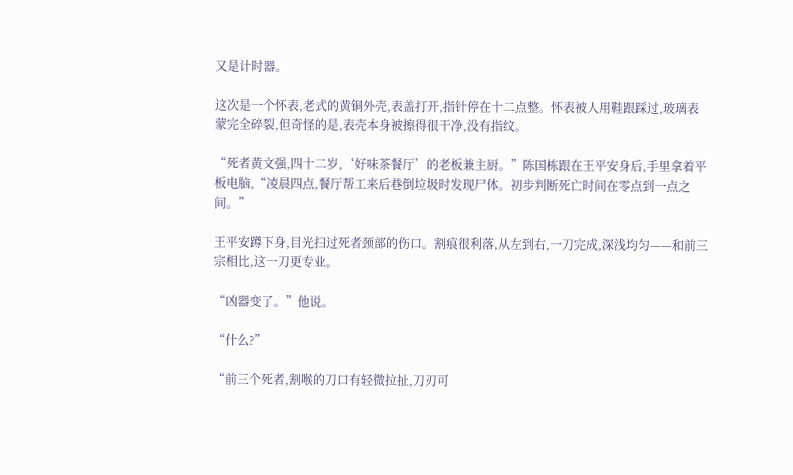又是计时器。

这次是一个怀表,老式的黄铜外壳,表盖打开,指针停在十二点整。怀表被人用鞋跟踩过,玻璃表蒙完全碎裂,但奇怪的是,表壳本身被擦得很干净,没有指纹。

“死者黄文强,四十二岁,‘好味茶餐厅’的老板兼主厨。”陈国栋跟在王平安身后,手里拿着平板电脑,“凌晨四点,餐厅帮工来后巷倒垃圾时发现尸体。初步判断死亡时间在零点到一点之间。”

王平安蹲下身,目光扫过死者颈部的伤口。割痕很利落,从左到右,一刀完成,深浅均匀——和前三宗相比,这一刀更专业。

“凶器变了。”他说。

“什么?”

“前三个死者,割喉的刀口有轻微拉扯,刀刃可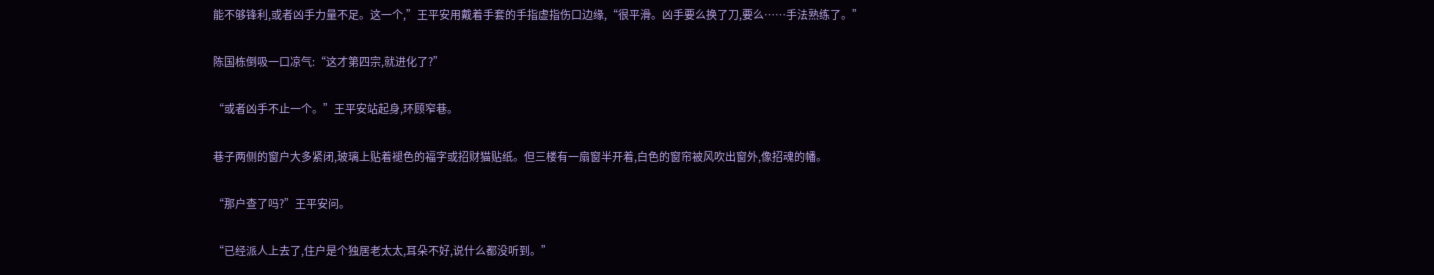能不够锋利,或者凶手力量不足。这一个,”王平安用戴着手套的手指虚指伤口边缘,“很平滑。凶手要么换了刀,要么……手法熟练了。”

陈国栋倒吸一口凉气:“这才第四宗,就进化了?”

“或者凶手不止一个。”王平安站起身,环顾窄巷。

巷子两侧的窗户大多紧闭,玻璃上贴着褪色的福字或招财猫贴纸。但三楼有一扇窗半开着,白色的窗帘被风吹出窗外,像招魂的幡。

“那户查了吗?”王平安问。

“已经派人上去了,住户是个独居老太太,耳朵不好,说什么都没听到。”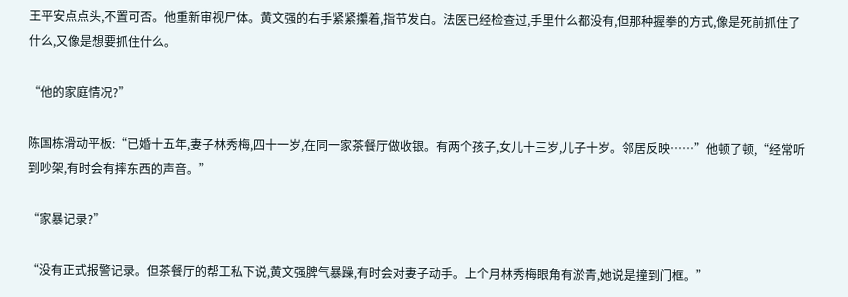王平安点点头,不置可否。他重新审视尸体。黄文强的右手紧紧攥着,指节发白。法医已经检查过,手里什么都没有,但那种握拳的方式,像是死前抓住了什么,又像是想要抓住什么。

“他的家庭情况?”

陈国栋滑动平板:“已婚十五年,妻子林秀梅,四十一岁,在同一家茶餐厅做收银。有两个孩子,女儿十三岁,儿子十岁。邻居反映……”他顿了顿,“经常听到吵架,有时会有摔东西的声音。”

“家暴记录?”

“没有正式报警记录。但茶餐厅的帮工私下说,黄文强脾气暴躁,有时会对妻子动手。上个月林秀梅眼角有淤青,她说是撞到门框。”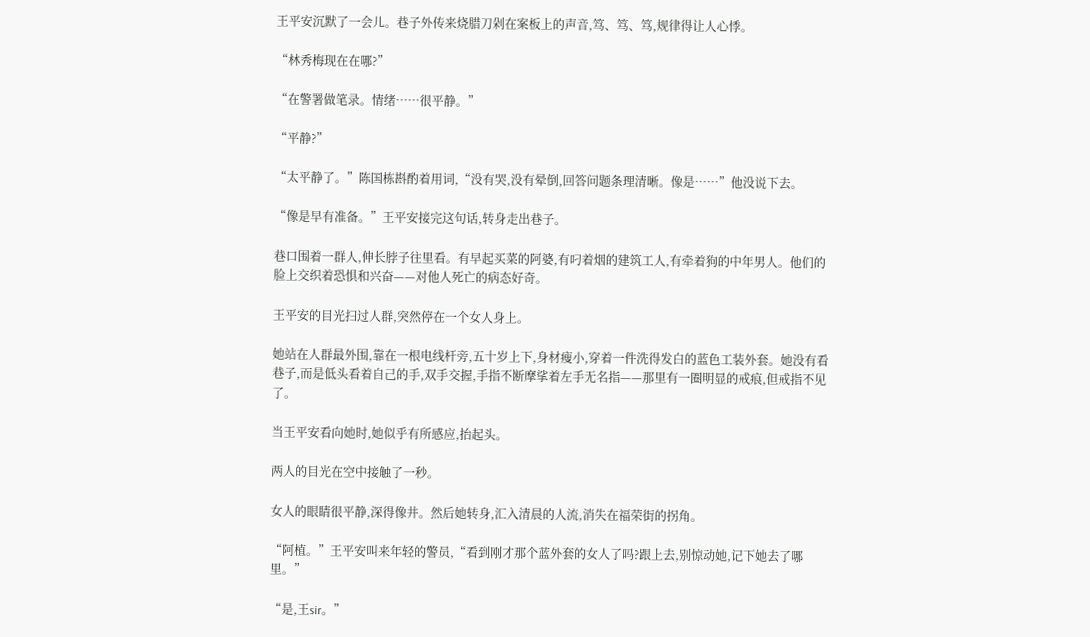王平安沉默了一会儿。巷子外传来烧腊刀剁在案板上的声音,笃、笃、笃,规律得让人心悸。

“林秀梅现在在哪?”

“在警署做笔录。情绪……很平静。”

“平静?”

“太平静了。”陈国栋斟酌着用词,“没有哭,没有晕倒,回答问题条理清晰。像是……”他没说下去。

“像是早有准备。”王平安接完这句话,转身走出巷子。

巷口围着一群人,伸长脖子往里看。有早起买菜的阿婆,有叼着烟的建筑工人,有牵着狗的中年男人。他们的脸上交织着恐惧和兴奋——对他人死亡的病态好奇。

王平安的目光扫过人群,突然停在一个女人身上。

她站在人群最外围,靠在一根电线杆旁,五十岁上下,身材瘦小,穿着一件洗得发白的蓝色工装外套。她没有看巷子,而是低头看着自己的手,双手交握,手指不断摩挲着左手无名指——那里有一圈明显的戒痕,但戒指不见了。

当王平安看向她时,她似乎有所感应,抬起头。

两人的目光在空中接触了一秒。

女人的眼睛很平静,深得像井。然后她转身,汇入清晨的人流,消失在福荣街的拐角。

“阿植。”王平安叫来年轻的警员,“看到刚才那个蓝外套的女人了吗?跟上去,别惊动她,记下她去了哪里。”

“是,王sir。”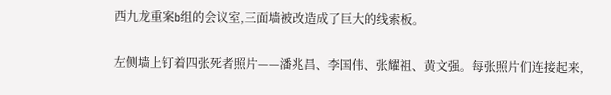西九龙重案b组的会议室,三面墙被改造成了巨大的线索板。

左侧墙上钉着四张死者照片——潘兆昌、李国伟、张耀祖、黄文强。每张照片们连接起来,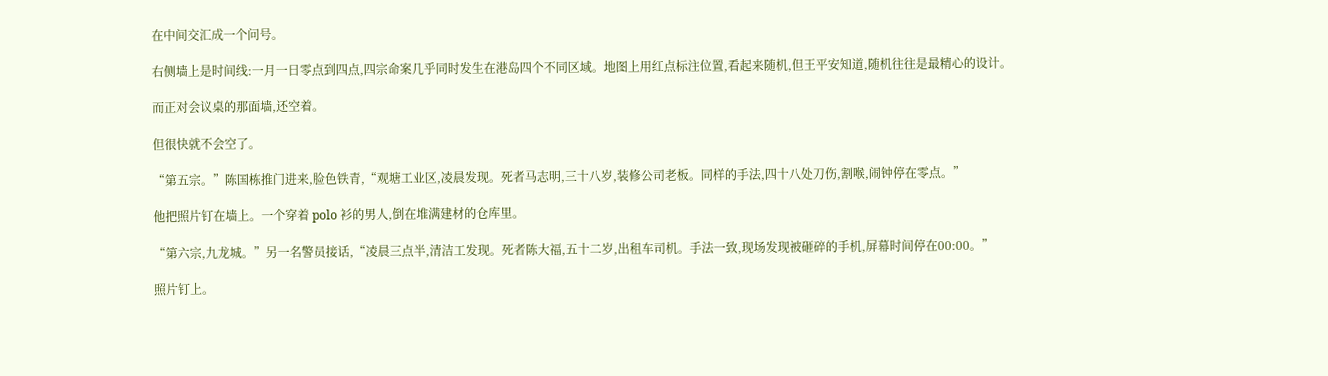在中间交汇成一个问号。

右侧墙上是时间线:一月一日零点到四点,四宗命案几乎同时发生在港岛四个不同区域。地图上用红点标注位置,看起来随机,但王平安知道,随机往往是最精心的设计。

而正对会议桌的那面墙,还空着。

但很快就不会空了。

“第五宗。”陈国栋推门进来,脸色铁青,“观塘工业区,凌晨发现。死者马志明,三十八岁,装修公司老板。同样的手法,四十八处刀伤,割喉,闹钟停在零点。”

他把照片钉在墙上。一个穿着 polo 衫的男人,倒在堆满建材的仓库里。

“第六宗,九龙城。”另一名警员接话,“凌晨三点半,清洁工发现。死者陈大福,五十二岁,出租车司机。手法一致,现场发现被砸碎的手机,屏幕时间停在00:00。”

照片钉上。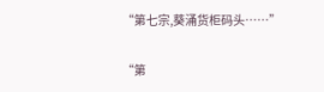“第七宗,葵涌货柜码头……”

“第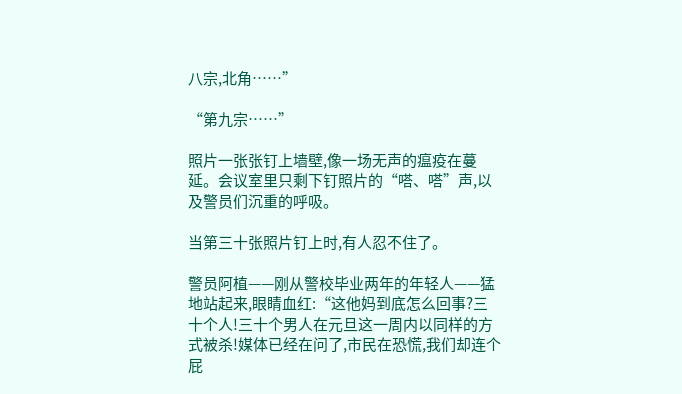八宗,北角……”

“第九宗……”

照片一张张钉上墙壁,像一场无声的瘟疫在蔓延。会议室里只剩下钉照片的“嗒、嗒”声,以及警员们沉重的呼吸。

当第三十张照片钉上时,有人忍不住了。

警员阿植——刚从警校毕业两年的年轻人——猛地站起来,眼睛血红:“这他妈到底怎么回事?三十个人!三十个男人在元旦这一周内以同样的方式被杀!媒体已经在问了,市民在恐慌,我们却连个屁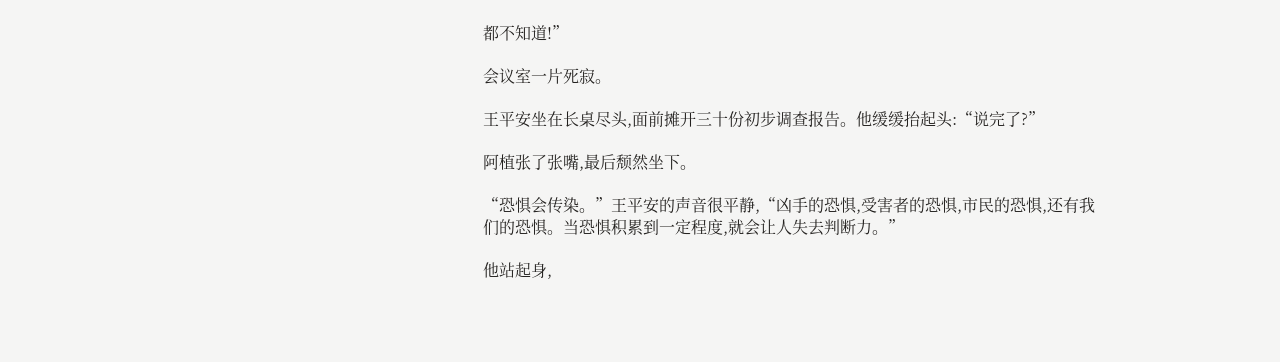都不知道!”

会议室一片死寂。

王平安坐在长桌尽头,面前摊开三十份初步调查报告。他缓缓抬起头:“说完了?”

阿植张了张嘴,最后颓然坐下。

“恐惧会传染。”王平安的声音很平静,“凶手的恐惧,受害者的恐惧,市民的恐惧,还有我们的恐惧。当恐惧积累到一定程度,就会让人失去判断力。”

他站起身,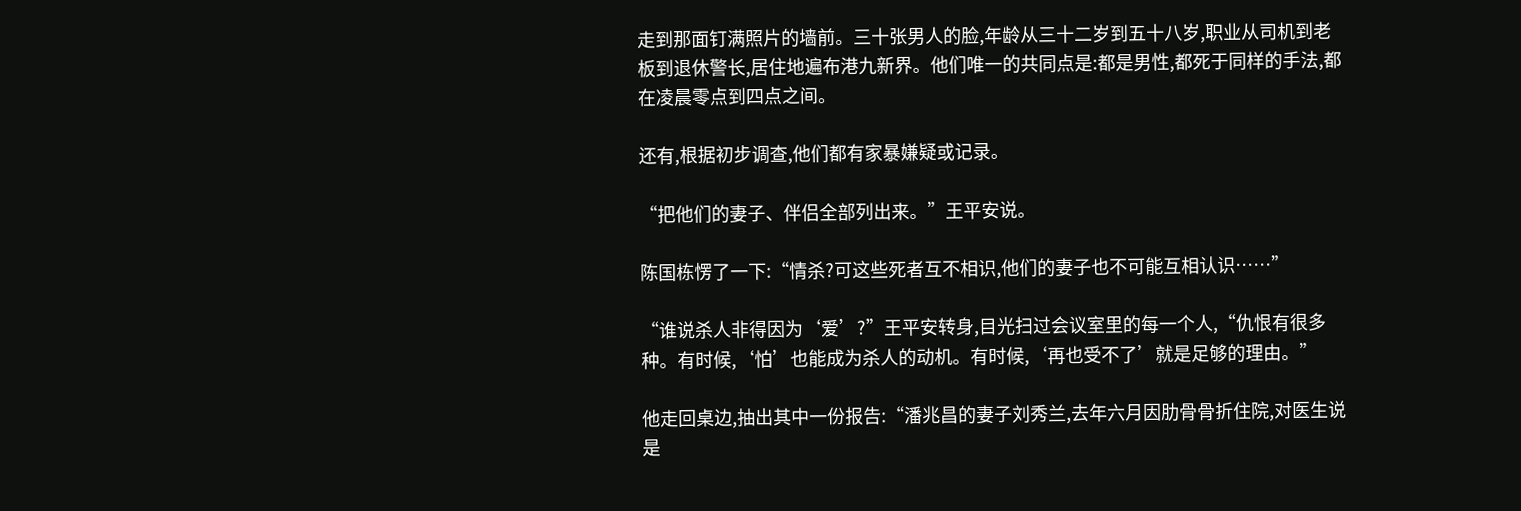走到那面钉满照片的墙前。三十张男人的脸,年龄从三十二岁到五十八岁,职业从司机到老板到退休警长,居住地遍布港九新界。他们唯一的共同点是:都是男性,都死于同样的手法,都在凌晨零点到四点之间。

还有,根据初步调查,他们都有家暴嫌疑或记录。

“把他们的妻子、伴侣全部列出来。”王平安说。

陈国栋愣了一下:“情杀?可这些死者互不相识,他们的妻子也不可能互相认识……”

“谁说杀人非得因为‘爱’?”王平安转身,目光扫过会议室里的每一个人,“仇恨有很多种。有时候,‘怕’也能成为杀人的动机。有时候,‘再也受不了’就是足够的理由。”

他走回桌边,抽出其中一份报告:“潘兆昌的妻子刘秀兰,去年六月因肋骨骨折住院,对医生说是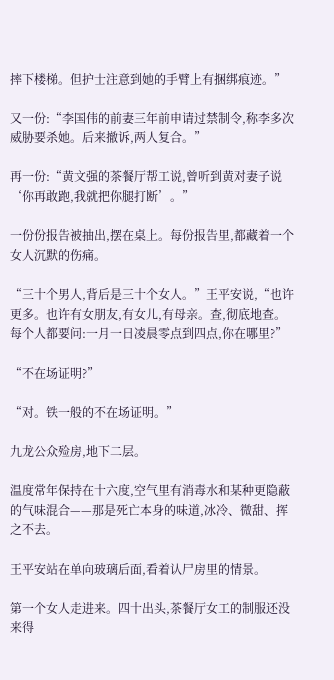摔下楼梯。但护士注意到她的手臂上有捆绑痕迹。”

又一份:“李国伟的前妻三年前申请过禁制令,称李多次威胁要杀她。后来撤诉,两人复合。”

再一份:“黄文强的茶餐厅帮工说,曾听到黄对妻子说‘你再敢跑,我就把你腿打断’。”

一份份报告被抽出,摆在桌上。每份报告里,都藏着一个女人沉默的伤痛。

“三十个男人,背后是三十个女人。”王平安说,“也许更多。也许有女朋友,有女儿,有母亲。查,彻底地查。每个人都要问:一月一日凌晨零点到四点,你在哪里?”

“不在场证明?”

“对。铁一般的不在场证明。”

九龙公众殓房,地下二层。

温度常年保持在十六度,空气里有消毒水和某种更隐蔽的气味混合——那是死亡本身的味道,冰冷、微甜、挥之不去。

王平安站在单向玻璃后面,看着认尸房里的情景。

第一个女人走进来。四十出头,茶餐厅女工的制服还没来得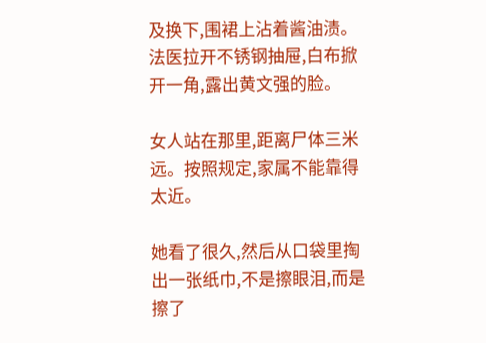及换下,围裙上沾着酱油渍。法医拉开不锈钢抽屉,白布掀开一角,露出黄文强的脸。

女人站在那里,距离尸体三米远。按照规定,家属不能靠得太近。

她看了很久,然后从口袋里掏出一张纸巾,不是擦眼泪,而是擦了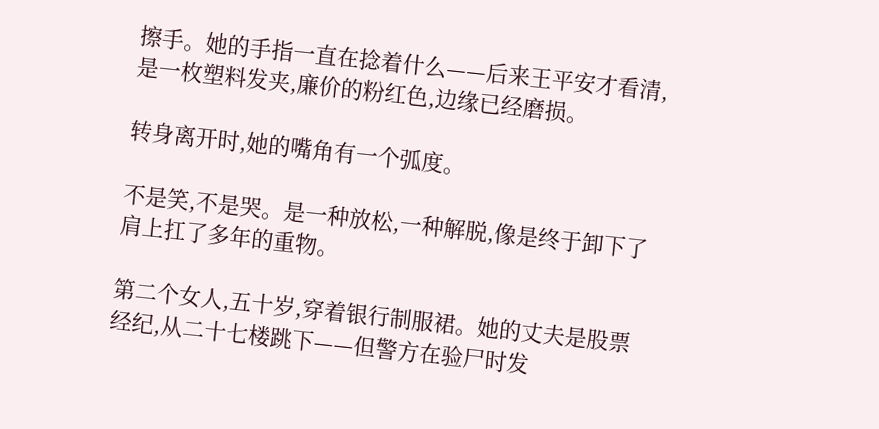擦手。她的手指一直在捻着什么——后来王平安才看清,是一枚塑料发夹,廉价的粉红色,边缘已经磨损。

转身离开时,她的嘴角有一个弧度。

不是笑,不是哭。是一种放松,一种解脱,像是终于卸下了肩上扛了多年的重物。

第二个女人,五十岁,穿着银行制服裙。她的丈夫是股票经纪,从二十七楼跳下——但警方在验尸时发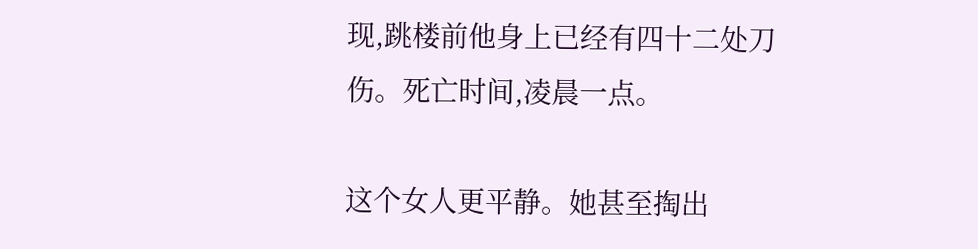现,跳楼前他身上已经有四十二处刀伤。死亡时间,凌晨一点。

这个女人更平静。她甚至掏出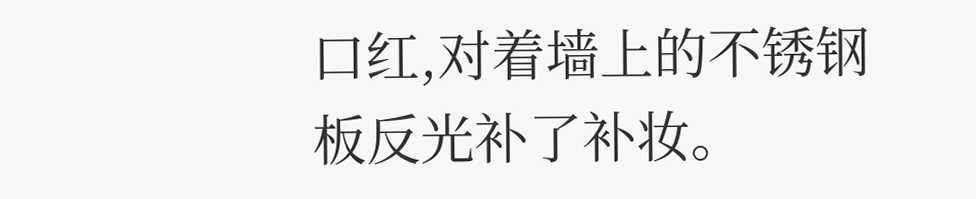口红,对着墙上的不锈钢板反光补了补妆。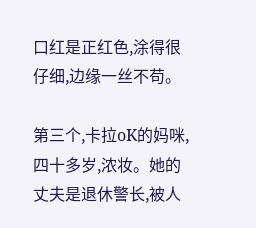口红是正红色,涂得很仔细,边缘一丝不苟。

第三个,卡拉oK的妈咪,四十多岁,浓妆。她的丈夫是退休警长,被人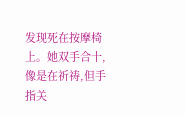发现死在按摩椅上。她双手合十,像是在祈祷,但手指关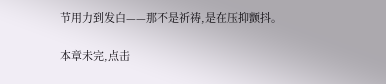节用力到发白——那不是祈祷,是在压抑颤抖。

本章未完,点击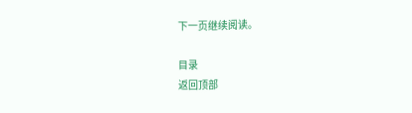下一页继续阅读。

目录
返回顶部